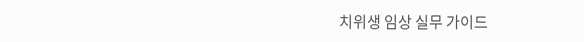치위생 임상 실무 가이드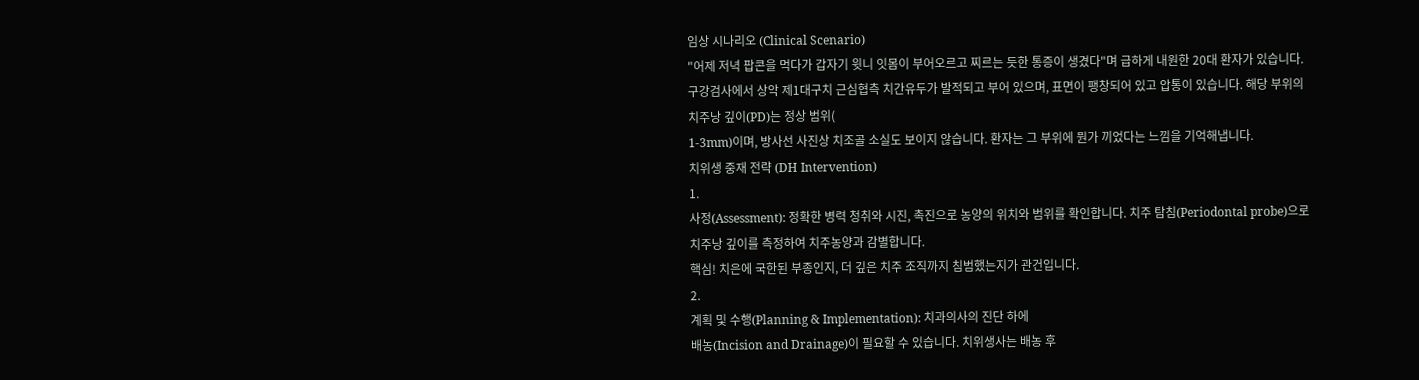임상 시나리오 (Clinical Scenario)
"어제 저녁 팝콘을 먹다가 갑자기 윗니 잇몸이 부어오르고 찌르는 듯한 통증이 생겼다"며 급하게 내원한 20대 환자가 있습니다. 구강검사에서 상악 제1대구치 근심협측 치간유두가 발적되고 부어 있으며, 표면이 팽창되어 있고 압통이 있습니다. 해당 부위의 치주낭 깊이(PD)는 정상 범위(
1-3mm)이며, 방사선 사진상 치조골 소실도 보이지 않습니다. 환자는 그 부위에 뭔가 끼었다는 느낌을 기억해냅니다.
치위생 중재 전략 (DH Intervention)
1.
사정(Assessment): 정확한 병력 청취와 시진, 촉진으로 농양의 위치와 범위를 확인합니다. 치주 탐침(Periodontal probe)으로 치주낭 깊이를 측정하여 치주농양과 감별합니다.
핵심! 치은에 국한된 부종인지, 더 깊은 치주 조직까지 침범했는지가 관건입니다.
2.
계획 및 수행(Planning & Implementation): 치과의사의 진단 하에
배농(Incision and Drainage)이 필요할 수 있습니다. 치위생사는 배농 후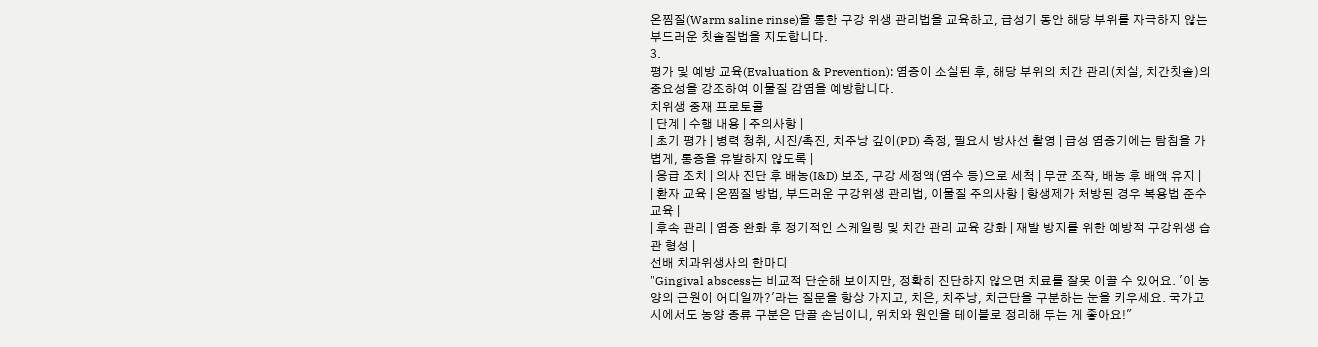온찜질(Warm saline rinse)을 통한 구강 위생 관리법을 교육하고, 급성기 동안 해당 부위를 자극하지 않는 부드러운 칫솔질법을 지도합니다.
3.
평가 및 예방 교육(Evaluation & Prevention): 염증이 소실된 후, 해당 부위의 치간 관리(치실, 치간칫솔)의 중요성을 강조하여 이물질 감염을 예방합니다.
치위생 중재 프로토콜
| 단계 | 수행 내용 | 주의사항 |
| 초기 평가 | 병력 청취, 시진/촉진, 치주낭 깊이(PD) 측정, 필요시 방사선 촬영 | 급성 염증기에는 탐침을 가볍게, 통증을 유발하지 않도록 |
| 응급 조치 | 의사 진단 후 배농(I&D) 보조, 구강 세정액(염수 등)으로 세척 | 무균 조작, 배농 후 배액 유지 |
| 환자 교육 | 온찜질 방법, 부드러운 구강위생 관리법, 이물질 주의사항 | 항생제가 처방된 경우 복용법 준수 교육 |
| 후속 관리 | 염증 완화 후 정기적인 스케일링 및 치간 관리 교육 강화 | 재발 방지를 위한 예방적 구강위생 습관 형성 |
선배 치과위생사의 한마디
"Gingival abscess는 비교적 단순해 보이지만, 정확히 진단하지 않으면 치료를 잘못 이끌 수 있어요. '이 농양의 근원이 어디일까?'라는 질문을 항상 가지고, 치은, 치주낭, 치근단을 구분하는 눈을 키우세요. 국가고시에서도 농양 종류 구분은 단골 손님이니, 위치와 원인을 테이블로 정리해 두는 게 좋아요!"